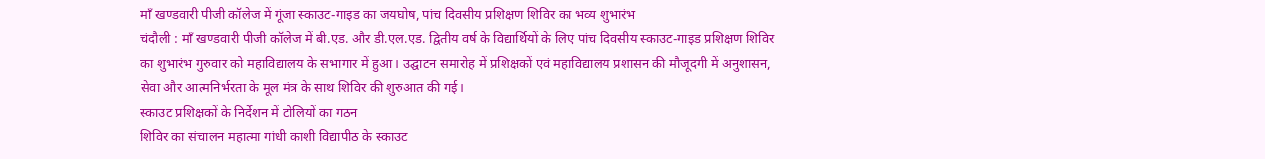मॉं खण्डवारी पीजी कॉलेज में गूंजा स्काउट-गाइड का जयघोष, पांच दिवसीय प्रशिक्षण शिविर का भव्य शुभारंभ
चंदौली : मॉं खण्डवारी पीजी कॉलेज में बी.एड. और डी.एल.एड. द्वितीय वर्ष के विद्यार्थियों के लिए पांच दिवसीय स्काउट-गाइड प्रशिक्षण शिविर का शुभारंभ गुरुवार को महाविद्यालय के सभागार में हुआ। उद्घाटन समारोह में प्रशिक्षकों एवं महाविद्यालय प्रशासन की मौजूदगी में अनुशासन, सेवा और आत्मनिर्भरता के मूल मंत्र के साथ शिविर की शुरुआत की गई।
स्काउट प्रशिक्षकों के निर्देशन में टोलियों का गठन
शिविर का संचालन महात्मा गांधी काशी विद्यापीठ के स्काउट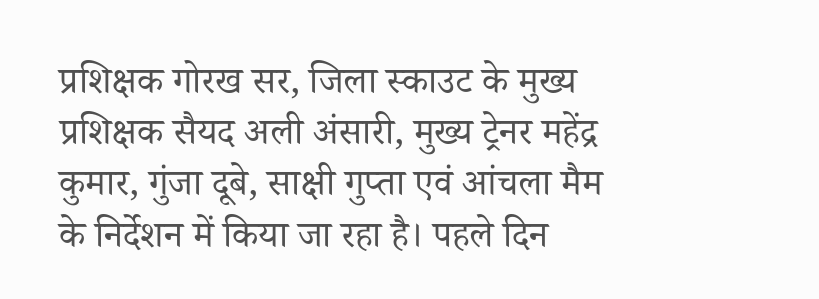प्रशिक्षक गोरख सर, जिला स्काउट के मुख्य प्रशिक्षक सैयद अली अंसारी, मुख्य ट्रेनर महेंद्र कुमार, गुंजा दूबे, साक्षी गुप्ता एवं आंचला मैम के निर्देशन में किया जा रहा है। पहले दिन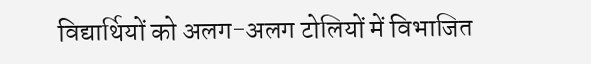विद्यार्थियों को अलग-अलग टोलियों में विभाजित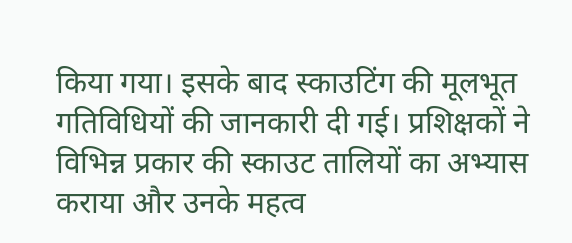किया गया। इसके बाद स्काउटिंग की मूलभूत गतिविधियों की जानकारी दी गई। प्रशिक्षकों ने विभिन्न प्रकार की स्काउट तालियों का अभ्यास कराया और उनके महत्व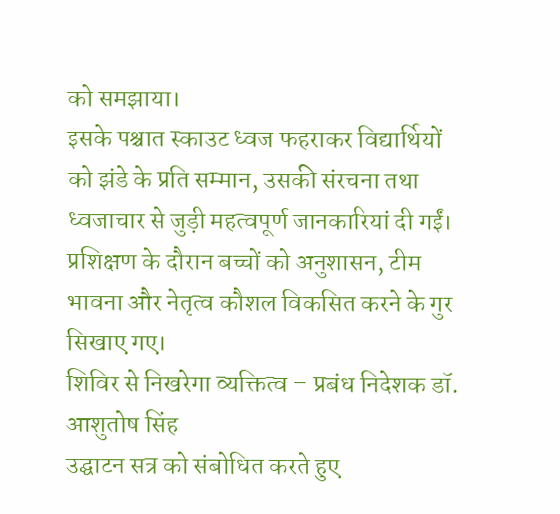को समझाया।
इसके पश्चात स्काउट ध्वज फहराकर विद्यार्थियों को झंडे के प्रति सम्मान, उसकी संरचना तथा ध्वजाचार से जुड़ी महत्वपूर्ण जानकारियां दी गईं। प्रशिक्षण के दौरान बच्चों को अनुशासन, टीम भावना और नेतृत्व कौशल विकसित करने के गुर सिखाए गए।
शिविर से निखरेगा व्यक्तित्व – प्रबंध निदेशक डॉ. आशुतोष सिंह
उद्घाटन सत्र को संबोधित करते हुए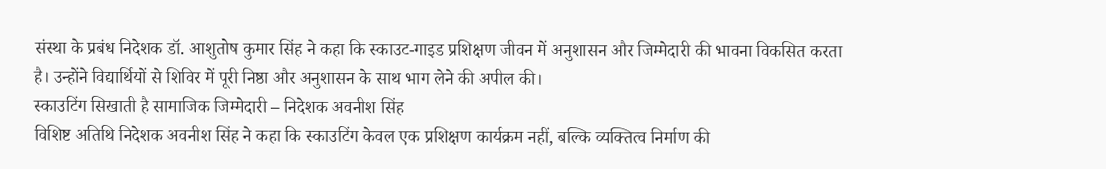संस्था के प्रबंध निदेशक डॉ. आशुतोष कुमार सिंह ने कहा कि स्काउट-गाइड प्रशिक्षण जीवन में अनुशासन और जिम्मेदारी की भावना विकसित करता है। उन्होंने विद्यार्थियों से शिविर में पूरी निष्ठा और अनुशासन के साथ भाग लेने की अपील की।
स्काउटिंग सिखाती है सामाजिक जिम्मेदारी – निदेशक अवनीश सिंह
विशिष्ट अतिथि निदेशक अवनीश सिंह ने कहा कि स्काउटिंग केवल एक प्रशिक्षण कार्यक्रम नहीं, बल्कि व्यक्तित्व निर्माण की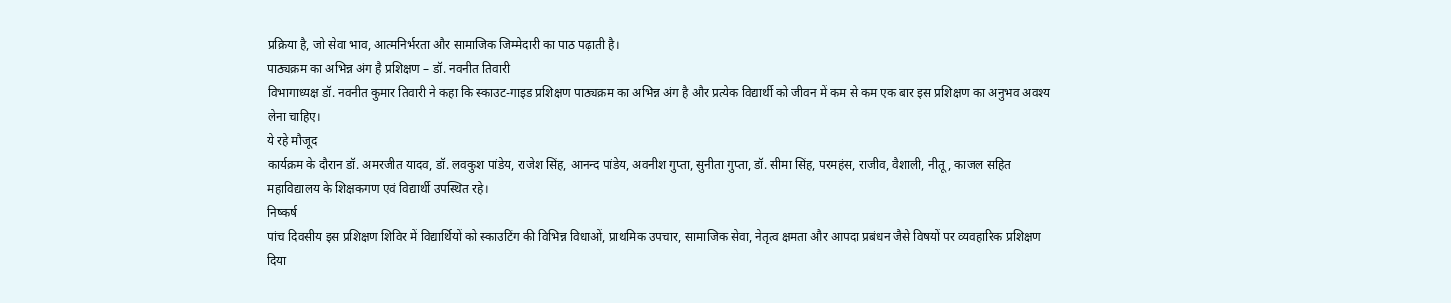प्रक्रिया है, जो सेवा भाव, आत्मनिर्भरता और सामाजिक जिम्मेदारी का पाठ पढ़ाती है।
पाठ्यक्रम का अभिन्न अंग है प्रशिक्षण – डॉ. नवनीत तिवारी
विभागाध्यक्ष डॉ. नवनीत कुमार तिवारी ने कहा कि स्काउट-गाइड प्रशिक्षण पाठ्यक्रम का अभिन्न अंग है और प्रत्येक विद्यार्थी को जीवन में कम से कम एक बार इस प्रशिक्षण का अनुभव अवश्य लेना चाहिए।
ये रहे मौजूद
कार्यक्रम के दौरान डॉ. अमरजीत यादव, डॉ. लवकुश पांडेय, राजेश सिंह, आनन्द पांडेय, अवनीश गुप्ता, सुनीता गुप्ता, डॉ. सीमा सिंह, परमहंस, राजीव, वैशाली, नीतू, काजल सहित महाविद्यालय के शिक्षकगण एवं विद्यार्थी उपस्थित रहे।
निष्कर्ष
पांच दिवसीय इस प्रशिक्षण शिविर में विद्यार्थियों को स्काउटिंग की विभिन्न विधाओं, प्राथमिक उपचार, सामाजिक सेवा, नेतृत्व क्षमता और आपदा प्रबंधन जैसे विषयों पर व्यवहारिक प्रशिक्षण दिया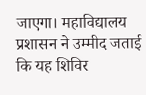जाएगा। महाविद्यालय प्रशासन ने उम्मीद जताई कि यह शिविर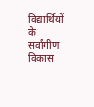विद्यार्थियों के सर्वांगीण विकास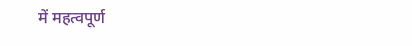में महत्वपूर्ण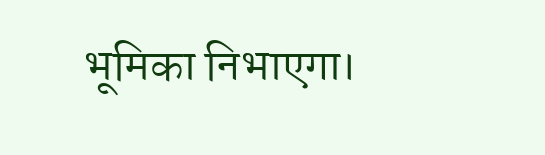भूमिका निभाएगा।